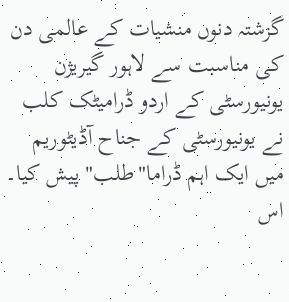گزشتہ دنوں منشیات کے عالمی دن کی مناسبت سے لاہور گیریژن یونیورسٹی کے اردو ڈرامیٹک کلب نے یونیورسٹی کے جناح آڈیٹوریم میں ایک اہم ڈراما"طلب" پیش کیا۔ اس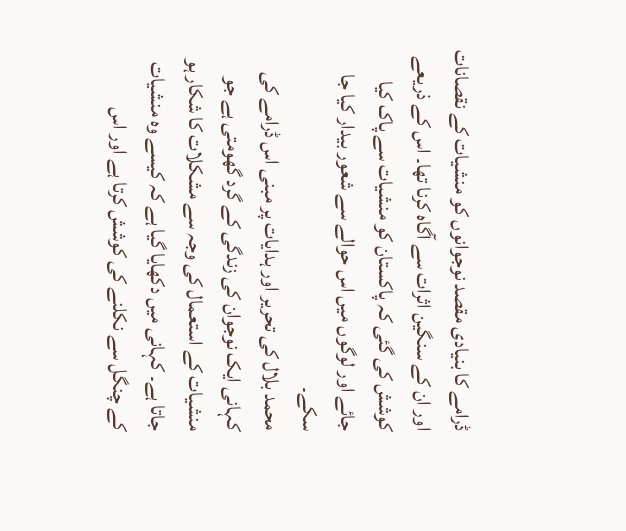ڈرامے کا بنیادی مقصد نوجوانوں کو منشیات کے نقصانات اور ان کے سنگین اثرات سے آگاہ کرنا تھا۔ اس کے ذریعے کوشش کی گئی کہ پاکستان کو منشیات سے پاک کیا جائے اور لوگوں میں اس حوالے سے شعور بیدار کیا جا سکے۔
محمد بلال کی تحریر اور ہدایات پر مبنی اس ڈرامے کی کہانی ایک نوجوان کی زندگی کے گرد گھومتی ہے جو منشیات کے استعمال کی وجہ سے مشکلات کا شکار ہو جاتا ہے۔ کہانی میں دکھایا گیا ہے کہ کیسے وہ منشیات کے چنگل سے نکلنے کی کوشش کرتا ہے اور اس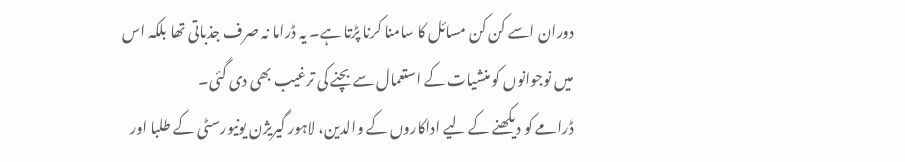دوران اسے کن کن مسائل کا سامنا کرنا پڑتا ہے۔ یہ ڈراما نہ صرف جذباتی تھا بلکہ اس میں نوجوانوں کو منشیات کے استعمال سے بچنے کی ترغیب بھی دی گئی۔
ڈرامے کو دیکھنے کے لیے اداکاروں کے والدین، لاہور گیریژن یونیورسٹی کے طلبا اور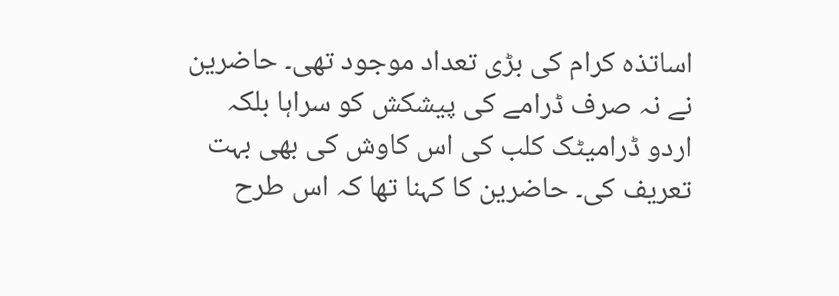اساتذہ کرام کی بڑی تعداد موجود تھی۔ حاضرین نے نہ صرف ڈرامے کی پیشکش کو سراہا بلکہ اردو ڈرامیٹک کلب کی اس کاوش کی بھی بہت تعریف کی۔ حاضرین کا کہنا تھا کہ اس طرح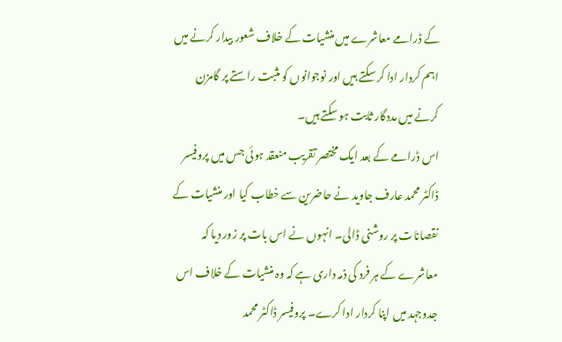کے ڈرامے معاشرے میں منشیات کے خلاف شعور بیدار کرنے میں اہم کردار ادا کر سکتے ہیں اور نوجوانوں کو مثبت راستے پر گامزن کرنے میں مددگار ثابت ہو سکتے ہیں۔
اس ڈرامے کے بعد ایک مختصر تقریب منعقد ہوئی جس میں پروفیسر ڈاکٹر محمد عارف جاوید نے حاضرین سے خطاب کیا اور منشیات کے نقصانات پر روشنی ڈالی۔ انہوں نے اس بات پر زور دیا کہ معاشرے کے ہر فرد کی ذمہ داری ہے کہ وہ منشیات کے خلاف اس جدوجہد میں اپنا کردار ادا کرے۔ پروفیسر ڈاکٹر محمد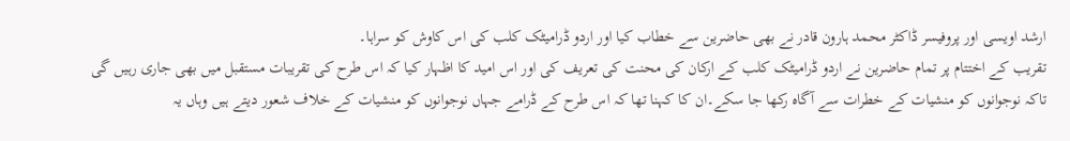ارشد اویسی اور پروفیسر ڈاکٹر محمد ہارون قادر نے بھی حاضرین سے خطاب کیا اور اردو ڈرامیٹک کلب کی اس کاوش کو سراہا۔
تقریب کے اختتام پر تمام حاضرین نے اردو ڈرامیٹک کلب کے ارکان کی محنت کی تعریف کی اور اس امید کا اظہار کیا کہ اس طرح کی تقریبات مستقبل میں بھی جاری رہیں گی تاکہ نوجوانوں کو منشیات کے خطرات سے آگاہ رکھا جا سکے۔ان کا کہنا تھا کہ اس طرح کے ڈرامے جہاں نوجوانوں کو منشیات کے خلاف شعور دیتے ہیں وہاں یہ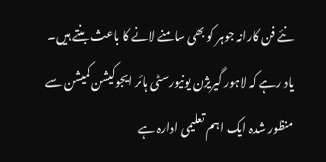نئے فن کارانہ جوہر کو بھی سامنے لانے کا باعث بنتے ہیں۔
یاد رہے کہ لاہور گیریژن یونیورسٹی ہائر ایجوکیشن کمیشن سے منظور شدہ ایک اہم تعلیمی ادارہ ہے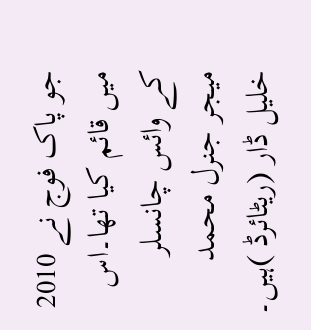جو پاک فوج نے 2010 میں قائم کیا تھا۔اس کے وائس چانسلر میجر جنرل محمد خلیل ڈار (ریٹائرڈ )ہیں۔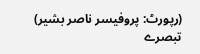(رپورٹ: پروفیسر ناصر بشیر)
تبصرے